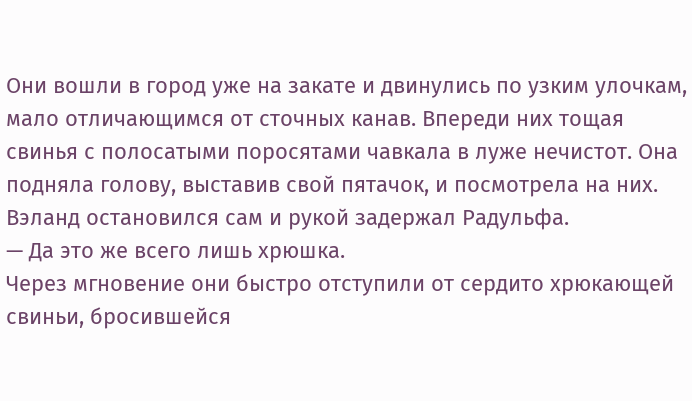Они вошли в город уже на закате и двинулись по узким улочкам, мало отличающимся от сточных канав. Впереди них тощая свинья с полосатыми поросятами чавкала в луже нечистот. Она подняла голову, выставив свой пятачок, и посмотрела на них. Вэланд остановился сам и рукой задержал Радульфа.
— Да это же всего лишь хрюшка.
Через мгновение они быстро отступили от сердито хрюкающей свиньи, бросившейся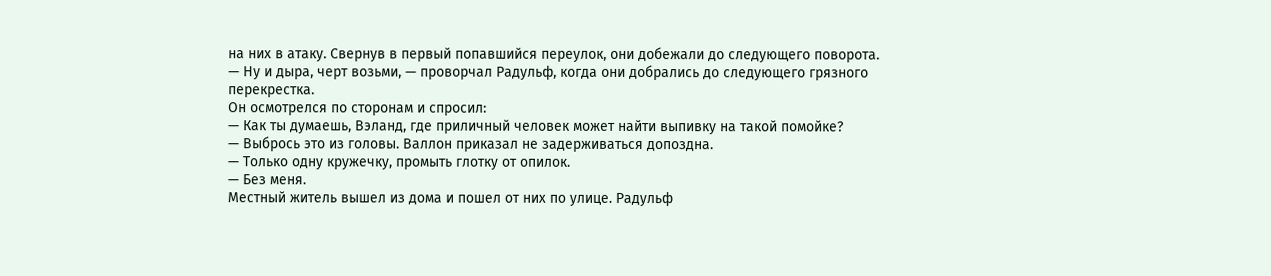на них в атаку. Свернув в первый попавшийся переулок, они добежали до следующего поворота.
— Ну и дыра, черт возьми, — проворчал Радульф, когда они добрались до следующего грязного перекрестка.
Он осмотрелся по сторонам и спросил:
— Как ты думаешь, Вэланд, где приличный человек может найти выпивку на такой помойке?
— Выбрось это из головы. Валлон приказал не задерживаться допоздна.
— Только одну кружечку, промыть глотку от опилок.
— Без меня.
Местный житель вышел из дома и пошел от них по улице. Радульф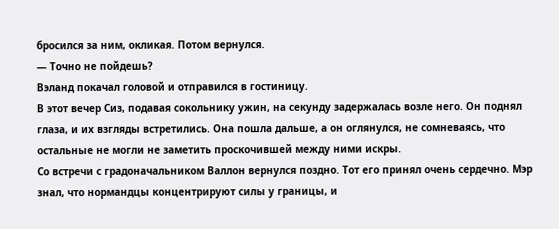бросился за ним, окликая. Потом вернулся.
— Точно не пойдешь?
Вэланд покачал головой и отправился в гостиницу.
В этот вечер Сиз, подавая сокольнику ужин, на секунду задержалась возле него. Он поднял глаза, и их взгляды встретились. Она пошла дальше, а он оглянулся, не сомневаясь, что остальные не могли не заметить проскочившей между ними искры.
Со встречи с градоначальником Валлон вернулся поздно. Тот его принял очень сердечно. Мэр знал, что нормандцы концентрируют силы у границы, и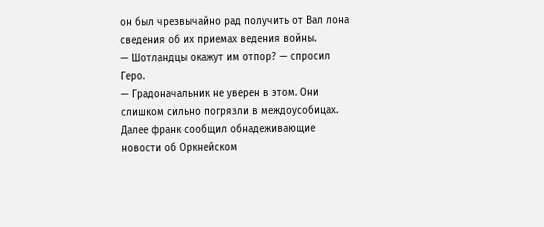он был чрезвычайно рад получить от Вал лона сведения об их приемах ведения войны.
— Шотландцы окажут им отпор? — спросил Геро.
— Градоначальник не уверен в этом. Они слишком сильно погрязли в междоусобицах.
Далее франк сообщил обнадеживающие новости об Оркнейском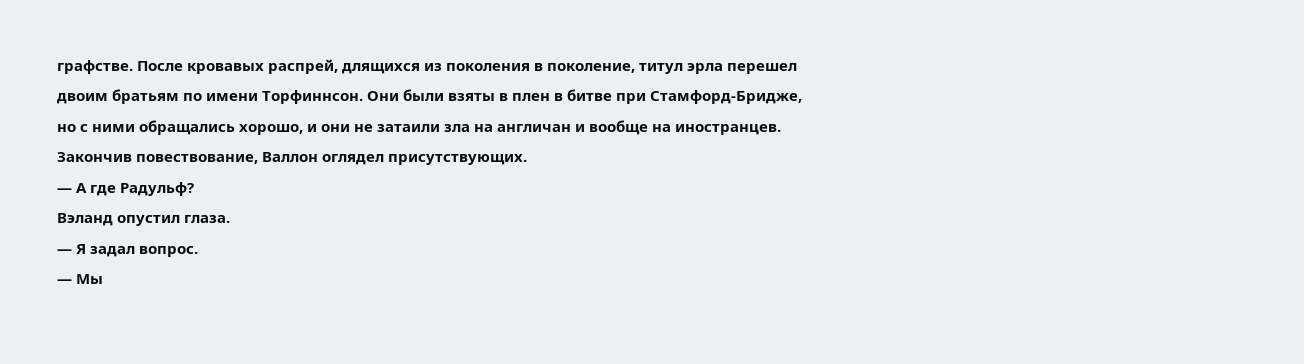графстве. После кровавых распрей, длящихся из поколения в поколение, титул эрла перешел двоим братьям по имени Торфиннсон. Они были взяты в плен в битве при Стамфорд-Бридже, но с ними обращались хорошо, и они не затаили зла на англичан и вообще на иностранцев.
Закончив повествование, Валлон оглядел присутствующих.
— А где Радульф?
Вэланд опустил глаза.
— Я задал вопрос.
— Мы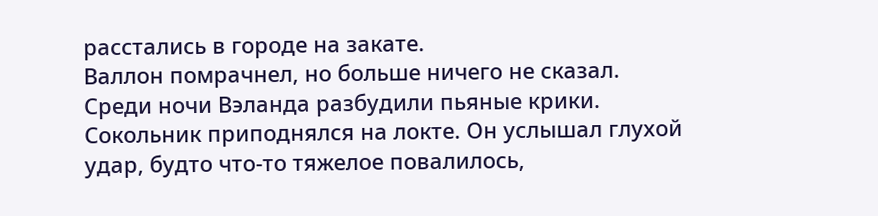расстались в городе на закате.
Валлон помрачнел, но больше ничего не сказал.
Среди ночи Вэланда разбудили пьяные крики. Сокольник приподнялся на локте. Он услышал глухой удар, будто что-то тяжелое повалилось,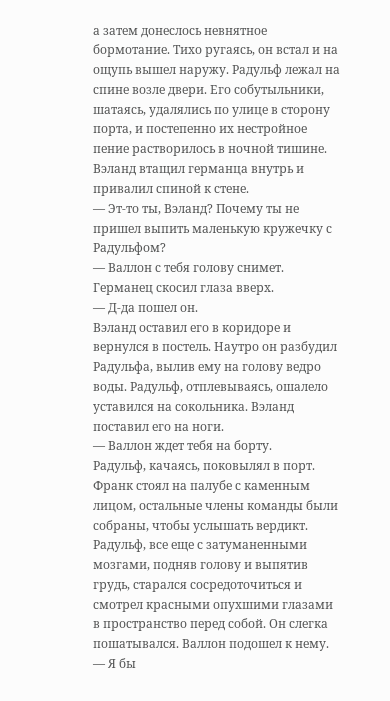а затем донеслось невнятное бормотание. Тихо ругаясь, он встал и на ощупь вышел наружу. Радульф лежал на спине возле двери. Его собутыльники, шатаясь, удалялись по улице в сторону порта, и постепенно их нестройное пение растворилось в ночной тишине. Вэланд втащил германца внутрь и привалил спиной к стене.
— Эт-то ты, Вэланд? Почему ты не пришел выпить маленькую кружечку с Радульфом?
— Валлон с тебя голову снимет.
Германец скосил глаза вверх.
— Д-да пошел он.
Вэланд оставил его в коридоре и вернулся в постель. Наутро он разбудил Радульфа, вылив ему на голову ведро воды. Радульф, отплевываясь, ошалело уставился на сокольника. Вэланд поставил его на ноги.
— Валлон ждет тебя на борту.
Радульф, качаясь, поковылял в порт. Франк стоял на палубе с каменным лицом, остальные члены команды были собраны, чтобы услышать вердикт. Радульф, все еще с затуманенными мозгами, подняв голову и выпятив грудь, старался сосредоточиться и смотрел красными опухшими глазами в пространство перед собой. Он слегка пошатывался. Валлон подошел к нему.
— Я бы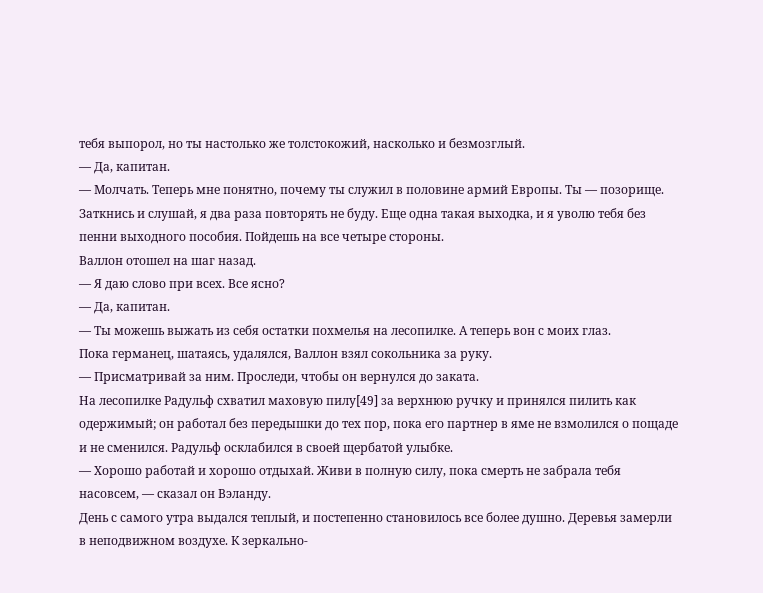тебя выпорол, но ты настолько же толстокожий, насколько и безмозглый.
— Да, капитан.
— Молчать. Теперь мне понятно, почему ты служил в половине армий Европы. Ты — позорище. Заткнись и слушай, я два раза повторять не буду. Еще одна такая выходка, и я уволю тебя без пенни выходного пособия. Пойдешь на все четыре стороны.
Валлон отошел на шаг назад.
— Я даю слово при всех. Все ясно?
— Да, капитан.
— Ты можешь выжать из себя остатки похмелья на лесопилке. А теперь вон с моих глаз.
Пока германец, шатаясь, удалялся, Валлон взял сокольника за руку.
— Присматривай за ним. Проследи, чтобы он вернулся до заката.
На лесопилке Радульф схватил маховую пилу[49] за верхнюю ручку и принялся пилить как одержимый; он работал без передышки до тех пор, пока его партнер в яме не взмолился о пощаде и не сменился. Радульф осклабился в своей щербатой улыбке.
— Хорошо работай и хорошо отдыхай. Живи в полную силу, пока смерть не забрала тебя насовсем, — сказал он Вэланду.
День с самого утра выдался теплый, и постепенно становилось все более душно. Деревья замерли в неподвижном воздухе. К зеркально-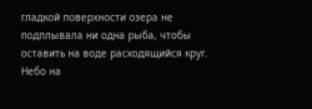гладкой поверхности озера не подплывала ни одна рыба, чтобы оставить на воде расходящийся круг. Небо на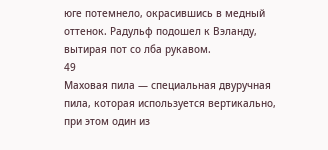юге потемнело, окрасившись в медный оттенок. Радульф подошел к Вэланду, вытирая пот со лба рукавом.
49
Маховая пила — специальная двуручная пила, которая используется вертикально, при этом один из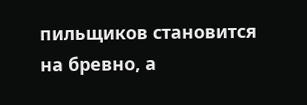пильщиков становится на бревно, а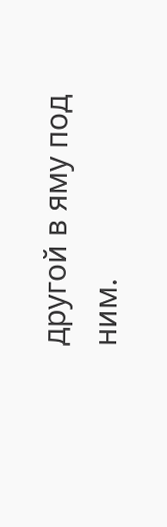другой в яму под ним.